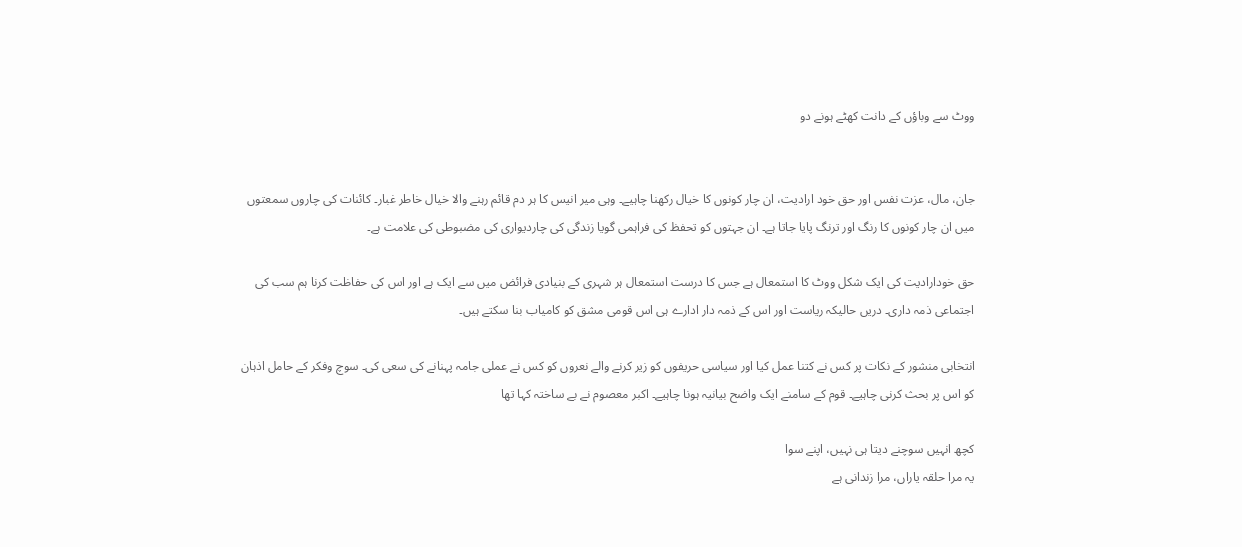ووٹ سے وباؤں کے دانت کھٹے ہونے دو


جان، مال، عزت نفس اور حق خود ارادیت، ان چار کونوں کا خیال رکھنا چاہیے۔ وہی میر انیس کا ہر دم قائم رہنے والا خیال خاطر غبار۔ کائنات کی چاروں سمعتوں میں ان چار کونوں کا رنگ اور ترنگ پایا جاتا ہے۔ ان جہتوں کو تحفظ کی فراہمی گویا زندگی کی چاردیواری کی مضبوطی کی علامت ہے۔

حق خودارادیت کی ایک شکل ووٹ کا استمعال ہے جس کا درست استمعال ہر شہری کے بنیادی فرائض میں سے ایک ہے اور اس کی حفاظت کرنا ہم سب کی اجتماعی ذمہ داری۔ دریں حالیکہ ریاست اور اس کے ذمہ دار ادارے ہی اس قومی مشق کو کامیاب بنا سکتے ہیں۔

انتخابی منشور کے نکات پر کس نے کتنا عمل کیا اور سیاسی حریفوں کو زیر کرنے والے نعروں کو کس نے عملی جامہ پہنانے کی سعی کی۔ سوچ وفکر کے حامل اذہان کو اس پر بحث کرنی چاہیے۔ قوم کے سامنے ایک واضح بیانیہ ہونا چاہیے۔ اکبر معصوم نے بے ساختہ کہا تھا

کچھ انہیں سوچنے دیتا ہی نہیں، اپنے سوا
یہ مرا حلقہ یاراں، مرا زندانی ہے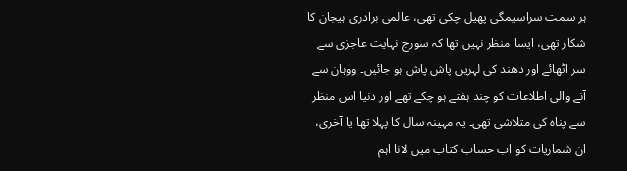ہر سمت سراسیمگی پھیل چکی تھی، عالمی برادری ہیجان کا شکار تھی، ایسا منظر نہیں تھا کہ سورج نہایت عاجزی سے سر اٹھائے اور دھند کی لہریں پاش پاش ہو جائیں۔ ووہان سے آنے والی اطلاعات کو چند ہفتے ہو چکے تھے اور دنیا اس منظر سے پناہ کی متلاشی تھی۔ یہ مہینہ سال کا پہلا تھا یا آخری، ان شماریات کو اب حساب کتاب میں لانا اہم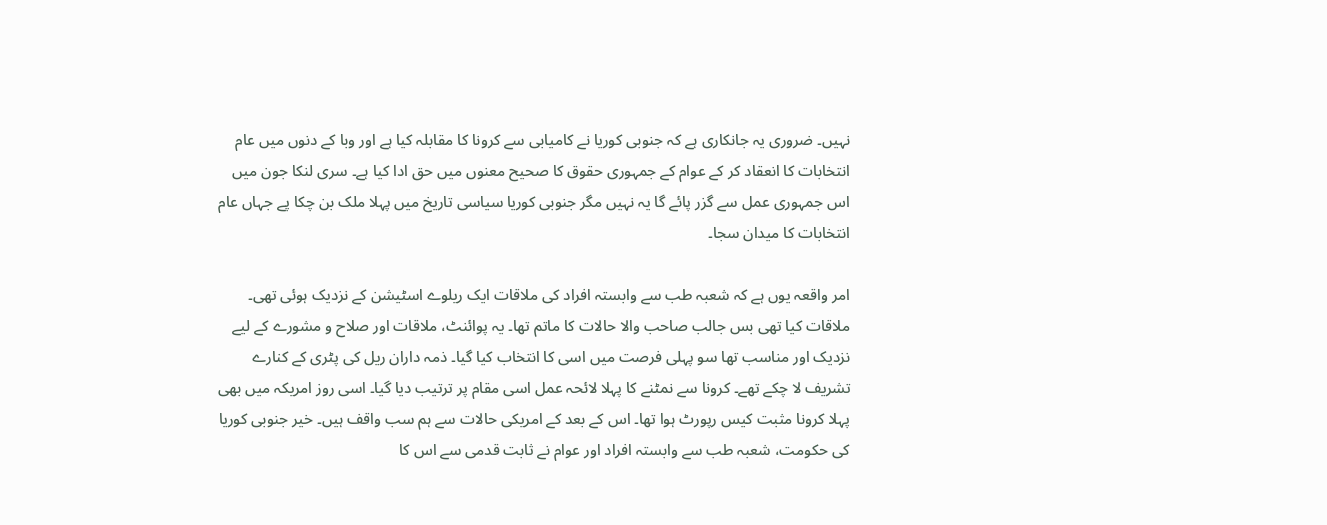نہیں۔ ضروری یہ جانکاری ہے کہ جنوبی کوریا نے کامیابی سے کرونا کا مقابلہ کیا ہے اور وبا کے دنوں میں عام انتخابات کا انعقاد کر کے عوام کے جمہوری حقوق کا صحیح معنوں میں حق ادا کیا ہے۔ سری لنکا جون میں اس جمہوری عمل سے گزر پائے گا یہ نہیں مگر جنوبی کوریا سیاسی تاریخ میں پہلا ملک بن چکا پے جہاں عام انتخابات کا میدان سجا۔

امر واقعہ یوں ہے کہ شعبہ طب سے وابستہ افراد کی ملاقات ایک ریلوے اسٹیشن کے نزدیک ہوئی تھی۔ ملاقات کیا تھی بس جالب صاحب والا حالات کا ماتم تھا۔ یہ پوائنٹ، ملاقات اور صلاح و مشورے کے لیے نزدیک اور مناسب تھا سو پہلی فرصت میں اسی کا انتخاب کیا گیا۔ ذمہ داران ریل کی پٹری کے کنارے تشریف لا چکے تھے۔ کرونا سے نمٹنے کا پہلا لائحہ عمل اسی مقام پر ترتیب دیا گیا۔ اسی روز امریکہ میں بھی پہلا کرونا مثبت کیس رپورٹ ہوا تھا۔ اس کے بعد کے امریکی حالات سے ہم سب واقف ہیں۔ خیر جنوبی کوریا کی حکومت، شعبہ طب سے وابستہ افراد اور عوام نے ثابت قدمی سے اس کا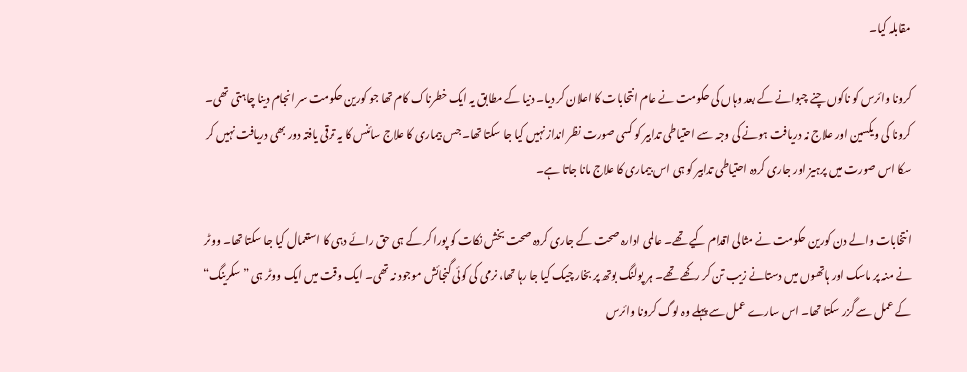مقابلہ کیا۔

کرونا وائرس کو ناکوں چنے چبوانے کے بعد وہاں کی حکومت نے عام انتحابات کا اعلان کر دیا۔ دنیا کے مطابق یہ ایک خطرناک کام تھا جو کورین حکومت سر انجام دینا چاہتی تھی۔ کرونا کی ویکسین اور علاج نہ دریافت ہونے کی وجہ سے احتیاطی تدابیر کو کسی صورت نظر انداز نہیں کیا جا سکتا تھا۔ جس بیماری کا علاج سائنس کا یہ ترقی یافتہ دور بھی دریافت نہیں کر سکا اس صورت میں پرہیز اور جاری کردہ احتیاطی تدابیر کو ہی اس بیماری کا علاج مانا جاتا ہے۔

انتخابات والے دن کورین حکومت نے مثالی اقدام کیے تھے۔ عالمی ادارہ صحت کے جاری کردہ صحت بخش نکات کو پورا کر کے ہی حق رائے دہی کا استعمال کیا جا سکتا تھا۔ ووٹر نے منہ پر ماسک اور ہاتھوں میں دستانے زیب تن کر رکھے تھے۔ ہر پولنگ بوتھ پر بخار چیک کیا جا رہا تھا، نرمی کی کوئی گنجائش موجود نہ تھی۔ ایک وقت میں ایک ووٹر ہی ”سکرینگ“ کے عمل سے گزر سکتا تھا۔ اس سارے عمل سے پہلے وہ لوگ کرونا وائرس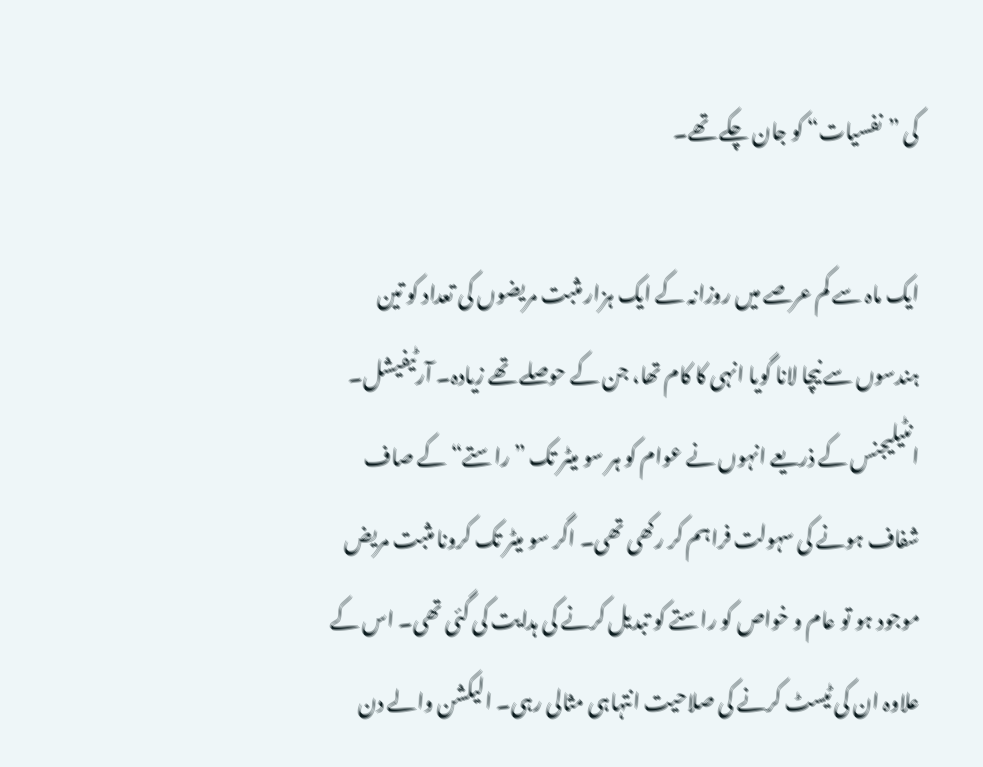کی ”نفسیات“ کو جان چکے تھے۔

ایک ماہ سے کم عرصے میں روزانہ کے ایک ہزار مثبت مریضوں کی تعداد کو تین ہندسوں سے نیچا لانا گویا انہی کا کام تھا، جن کے حوصلے تھے زیادہ۔ آرٹیفیشل۔ انٹیلیجنس کے ذریعے انہوں نے عوام کو ہر سو میٹر تک ”راستے“ کے صاف شفاف ہونے کی سہولت فراہم کر رکھی تھی۔ اگر سو میٹر تک کرونا مثبت مریض موجود ہو تو عام و خواص کو راستے کو تبدیل کرنے کی ہدایت کی گئی تھی۔ اس کے علاوہ ان کی ٹیسٹ کرنے کی صلاحیت انتہاہی مثالی رہی۔ الیکشن والے دن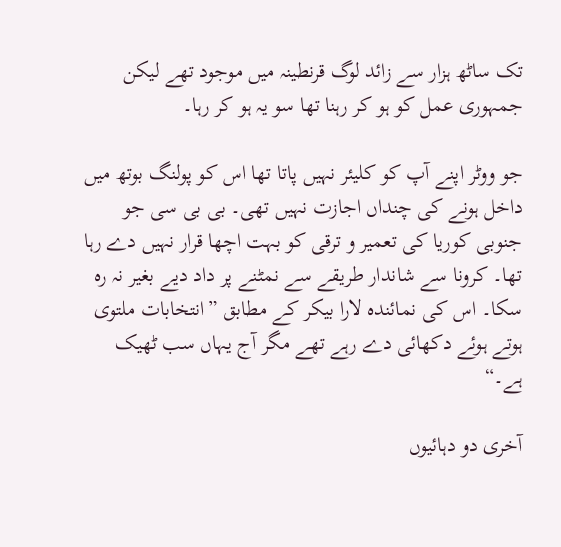تک ساٹھ ہزار سے زائد لوگ قرنطینہ میں موجود تھے لیکن جمہوری عمل کو ہو کر رہنا تھا سو یہ ہو کر رہا۔

جو ووٹر اپنے آپ کو کلیئر نہیں پاتا تھا اس کو پولنگ بوتھ میں داخل ہونے کی چنداں اجازت نہیں تھی۔ بی بی سی جو جنوبی کوریا کی تعمیر و ترقی کو بہت اچھا قرار نہیں دے رہا تھا۔ کرونا سے شاندار طریقے سے نمٹنے پر داد دیے بغیر نہ رہ سکا۔ اس کی نمائندہ لارا بیکر کے مطابق ”انتخابات ملتوی ہوتے ہوئے دکھائی دے رہے تھے مگر آج یہاں سب ٹھیک ہے۔“

آخری دو دہائیوں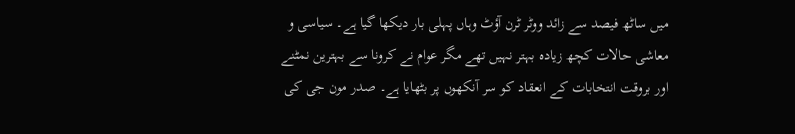میں ساٹھ فیصد سے زائد ووٹر ٹرن آؤٹ وہاں پہلی بار دیکھا گیا ہے۔ سیاسی و معاشی حالات کچھ زیادہ بہتر نہیں تھے مگر عوام نے کرونا سے بہترین نمٹنے اور بروقت انتخابات کے انعقاد کو سر آنکھوں پر بٹھایا ہے۔ صدر مون جی کی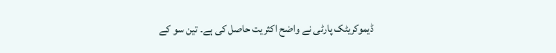ڈیموکریٹک پارٹی نے واضح اکثریت حاصل کی ہے۔ تین سو کے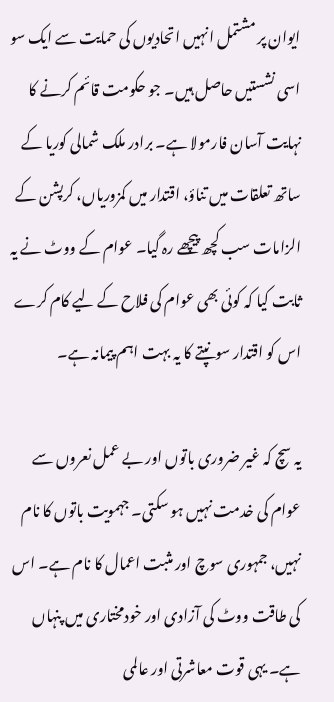ایوان پر مشتمل انہیں اتحادیوں کی حمایت سے ایک سو اسی نشستیں حاصل ہیں۔ جو حکومت قائم کرنے کا نہایت آسان فارمولا ہے۔ برادر ملک شمالی کوریا کے ساتھ تعلقات میں تناؤ، اقتدار میں کمزوریاں، کرپشن کے الزامات سب کچھ پیچھے رہ گیا۔ عوام کے ووٹ نے یہ ثابت کیا کہ کوئی بھی عوام کی فلاح کے لیے کام کرے اس کو اقتدار سونپتے کا یہ بہت اہم پیمانہ ہے۔

یہ سچ کہ غیر ضروری باتوں اور بے عمل نعروں سے عوام کی خدمت نہیں ہو سکتی۔ جہمویت باتوں کا نام نہیں، جمہوری سوچ اور مثبت اعمال کا نام ہے۔ اس کی طاقت ووٹ کی آزادی اور خودمختاری میں پنہاں ہے۔ یہی قوت معاشرتی اور عالمی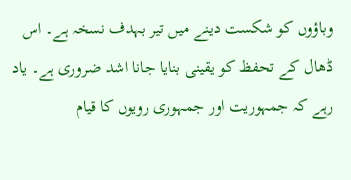وباؤوں کو شکست دینے میں تیر بہدف نسخہ ہے۔ اس ڈھال کے تحفظ کو یقینی بنایا جانا اشد ضروری ہے۔ یاد رہے کہ جمہوریت اور جمہوری رویوں کا قیام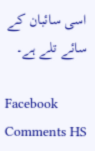اسی سائبان کے سائے تلے ہے۔

Facebook Comments HS